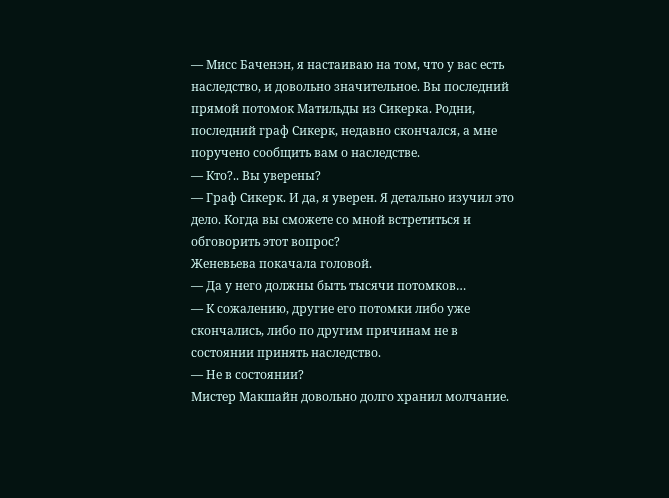— Мисс Баченэн, я настаиваю на том, что у вас есть наследство, и довольно значительное. Вы последний прямой потомок Матильды из Сикерка. Родни, последний граф Сикерк, недавно скончался, а мне поручено сообщить вам о наследстве.
— Кто?.. Вы уверены?
— Граф Сикерк. И да, я уверен. Я детально изучил это дело. Когда вы сможете со мной встретиться и обговорить этот вопрос?
Женевьева покачала головой.
— Да у него должны быть тысячи потомков…
— К сожалению, другие его потомки либо уже скончались, либо по другим причинам не в состоянии принять наследство.
— Не в состоянии?
Мистер Макшайн довольно долго хранил молчание.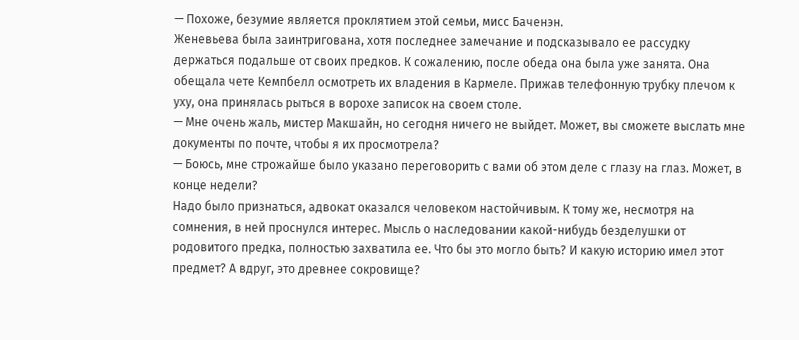— Похоже, безумие является проклятием этой семьи, мисс Баченэн.
Женевьева была заинтригована, хотя последнее замечание и подсказывало ее рассудку держаться подальше от своих предков. К сожалению, после обеда она была уже занята. Она обещала чете Кемпбелл осмотреть их владения в Кармеле. Прижав телефонную трубку плечом к уху, она принялась рыться в ворохе записок на своем столе.
— Мне очень жаль, мистер Макшайн, но сегодня ничего не выйдет. Может, вы сможете выслать мне документы по почте, чтобы я их просмотрела?
— Боюсь, мне строжайше было указано переговорить с вами об этом деле с глазу на глаз. Может, в конце недели?
Надо было признаться, адвокат оказался человеком настойчивым. К тому же, несмотря на сомнения, в ней проснулся интерес. Мысль о наследовании какой-нибудь безделушки от родовитого предка, полностью захватила ее. Что бы это могло быть? И какую историю имел этот предмет? А вдруг, это древнее сокровище?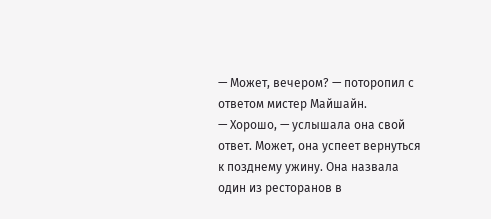— Может, вечером? — поторопил с ответом мистер Майшайн.
— Хорошо, — услышала она свой ответ. Может, она успеет вернуться к позднему ужину. Она назвала один из ресторанов в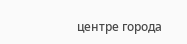центре города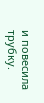и повесила трубку.